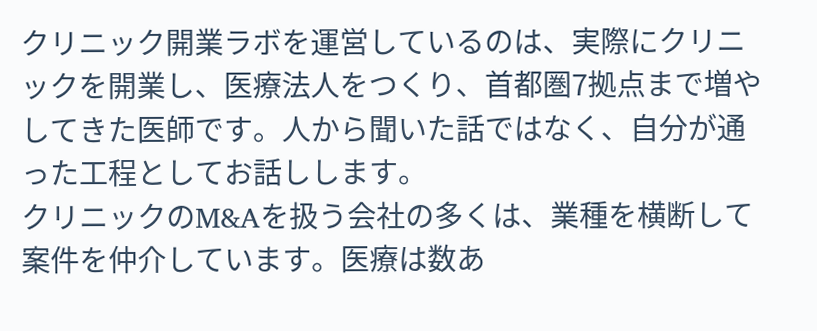クリニック開業ラボを運営しているのは、実際にクリニックを開業し、医療法人をつくり、首都圏7拠点まで増やしてきた医師です。人から聞いた話ではなく、自分が通った工程としてお話しします。
クリニックのM&Aを扱う会社の多くは、業種を横断して案件を仲介しています。医療は数あ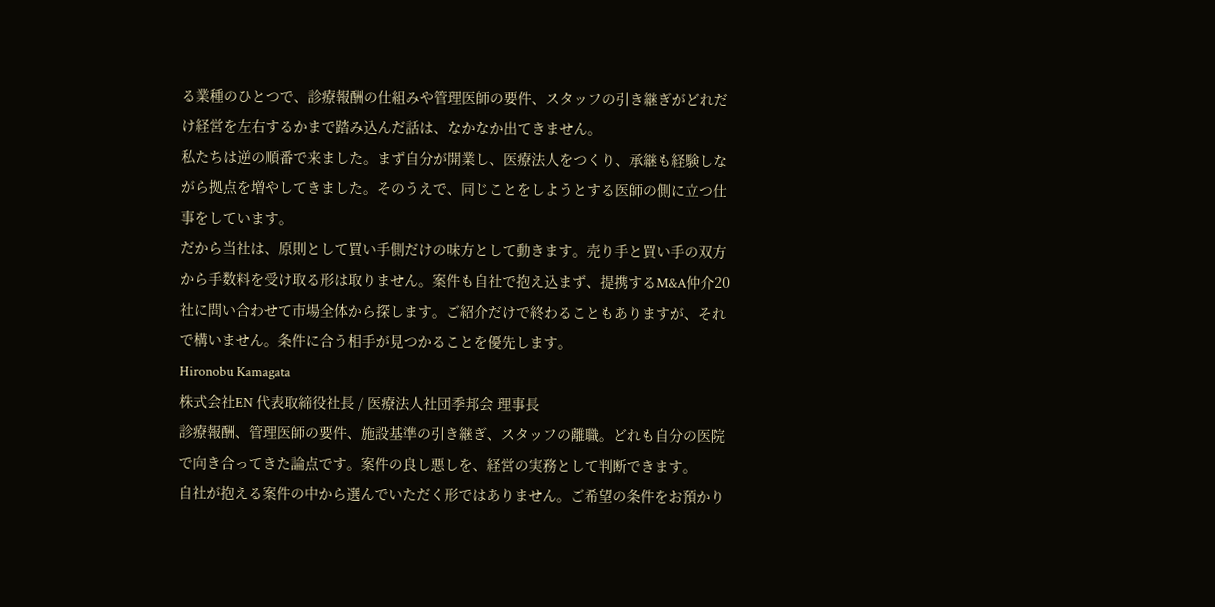る業種のひとつで、診療報酬の仕組みや管理医師の要件、スタッフの引き継ぎがどれだけ経営を左右するかまで踏み込んだ話は、なかなか出てきません。
私たちは逆の順番で来ました。まず自分が開業し、医療法人をつくり、承継も経験しながら拠点を増やしてきました。そのうえで、同じことをしようとする医師の側に立つ仕事をしています。
だから当社は、原則として買い手側だけの味方として動きます。売り手と買い手の双方から手数料を受け取る形は取りません。案件も自社で抱え込まず、提携するM&A仲介20社に問い合わせて市場全体から探します。ご紹介だけで終わることもありますが、それで構いません。条件に合う相手が見つかることを優先します。
Hironobu Kamagata
株式会社EN 代表取締役社長 / 医療法人社団季邦会 理事長
診療報酬、管理医師の要件、施設基準の引き継ぎ、スタッフの離職。どれも自分の医院で向き合ってきた論点です。案件の良し悪しを、経営の実務として判断できます。
自社が抱える案件の中から選んでいただく形ではありません。ご希望の条件をお預かり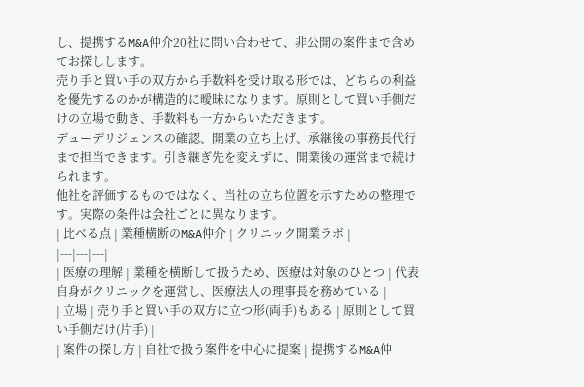し、提携するM&A仲介20社に問い合わせて、非公開の案件まで含めてお探しします。
売り手と買い手の双方から手数料を受け取る形では、どちらの利益を優先するのかが構造的に曖昧になります。原則として買い手側だけの立場で動き、手数料も一方からいただきます。
デューデリジェンスの確認、開業の立ち上げ、承継後の事務長代行まで担当できます。引き継ぎ先を変えずに、開業後の運営まで続けられます。
他社を評価するものではなく、当社の立ち位置を示すための整理です。実際の条件は会社ごとに異なります。
| 比べる点 | 業種横断のM&A仲介 | クリニック開業ラボ |
|---|---|---|
| 医療の理解 | 業種を横断して扱うため、医療は対象のひとつ | 代表自身がクリニックを運営し、医療法人の理事長を務めている |
| 立場 | 売り手と買い手の双方に立つ形(両手)もある | 原則として買い手側だけ(片手) |
| 案件の探し方 | 自社で扱う案件を中心に提案 | 提携するM&A仲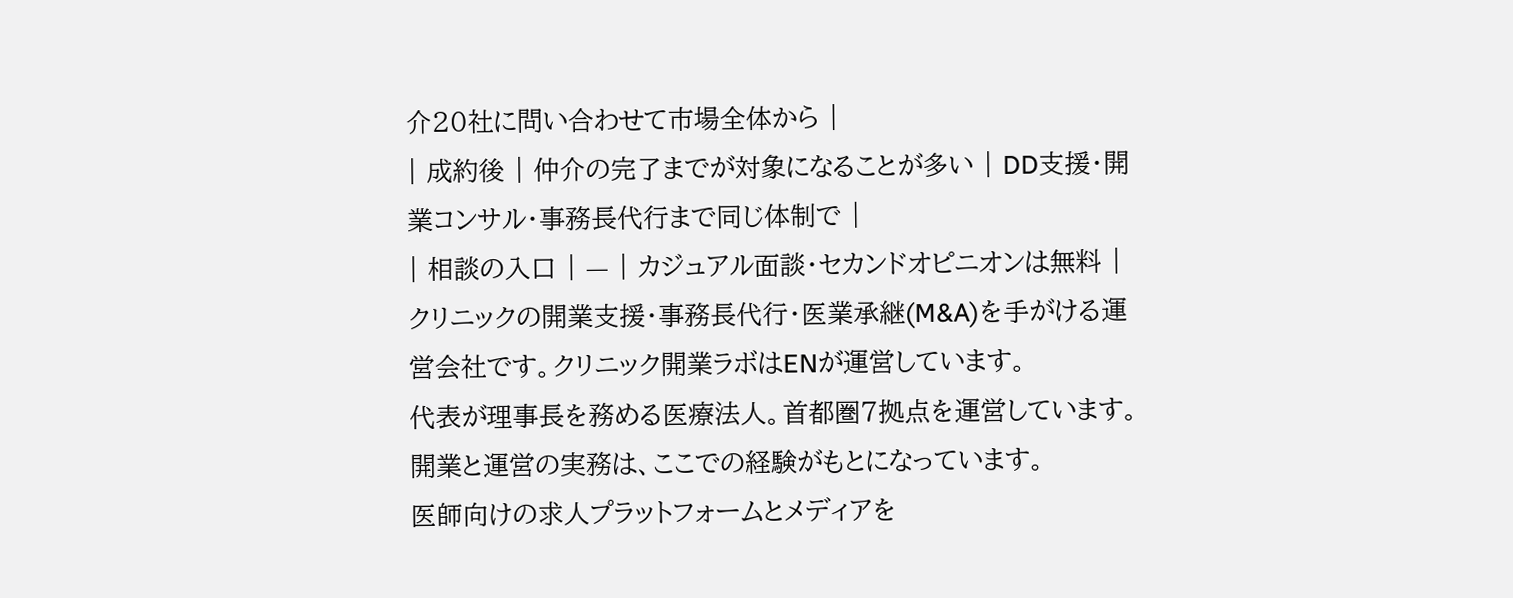介20社に問い合わせて市場全体から |
| 成約後 | 仲介の完了までが対象になることが多い | DD支援・開業コンサル・事務長代行まで同じ体制で |
| 相談の入口 | — | カジュアル面談・セカンドオピニオンは無料 |
クリニックの開業支援・事務長代行・医業承継(M&A)を手がける運営会社です。クリニック開業ラボはENが運営しています。
代表が理事長を務める医療法人。首都圏7拠点を運営しています。開業と運営の実務は、ここでの経験がもとになっています。
医師向けの求人プラットフォームとメディアを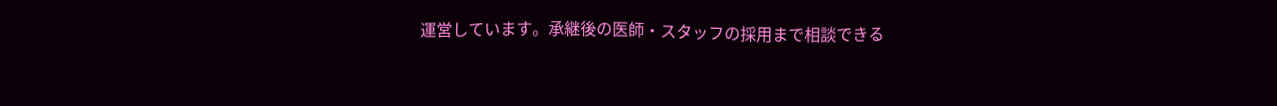運営しています。承継後の医師・スタッフの採用まで相談できる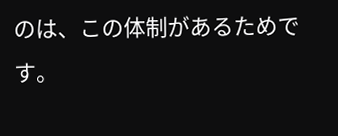のは、この体制があるためです。